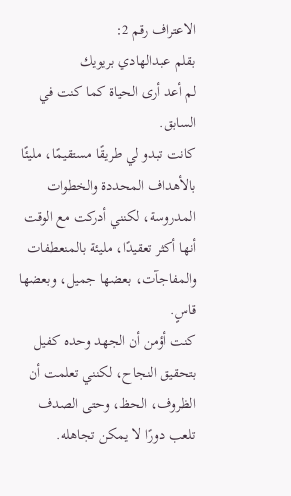الاعتراف رقم 2:
بقلم عبدالهادي بريويك
لم أعد أرى الحياة كما كنت في السابق.
كانت تبدو لي طريقًا مستقيمًا، مليئًا بالأهداف المحددة والخطوات المدروسة، لكنني أدركت مع الوقت أنها أكثر تعقيدًا، مليئة بالمنعطفات والمفاجآت، بعضها جميل، وبعضها قاسٍ.
كنت أؤمن أن الجهد وحده كفيل بتحقيق النجاح، لكنني تعلمت أن الظروف، الحظ، وحتى الصدف تلعب دورًا لا يمكن تجاهله.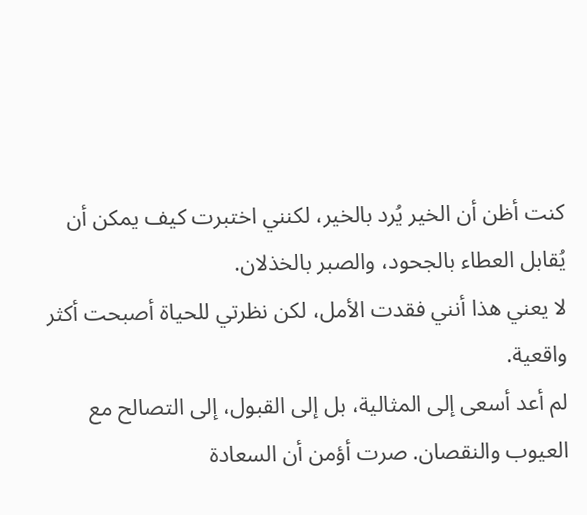كنت أظن أن الخير يُرد بالخير، لكنني اختبرت كيف يمكن أن يُقابل العطاء بالجحود، والصبر بالخذلان.
لا يعني هذا أنني فقدت الأمل، لكن نظرتي للحياة أصبحت أكثر واقعية.
لم أعد أسعى إلى المثالية، بل إلى القبول، إلى التصالح مع العيوب والنقصان. صرت أؤمن أن السعادة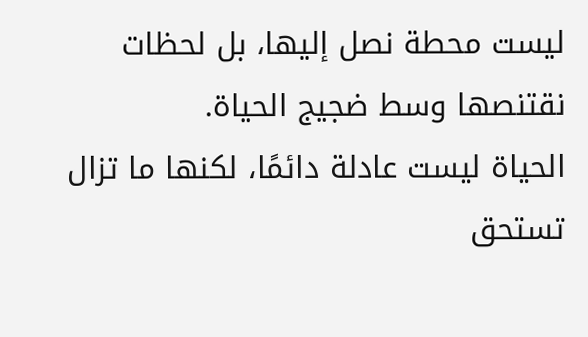ليست محطة نصل إليها، بل لحظات نقتنصها وسط ضجيج الحياة.
الحياة ليست عادلة دائمًا، لكنها ما تزال تستحق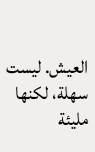العيش. ليست سهلة، لكنها مليئة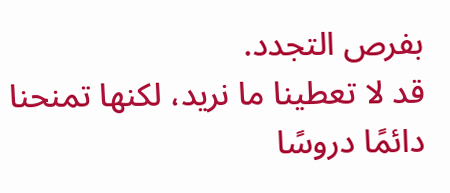بفرص التجدد.
قد لا تعطينا ما نريد، لكنها تمنحنا دائمًا دروسًا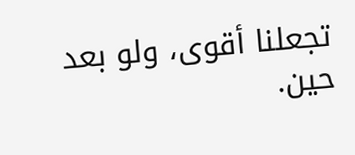تجعلنا أقوى، ولو بعد حين.